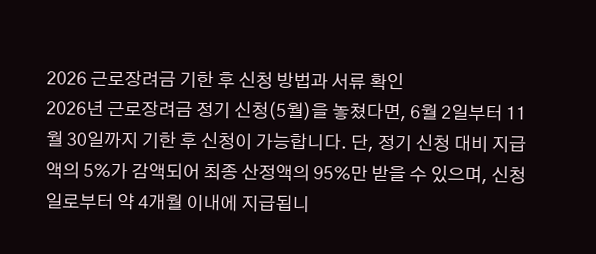2026 근로장려금 기한 후 신청 방법과 서류 확인
2026년 근로장려금 정기 신청(5월)을 놓쳤다면, 6월 2일부터 11월 30일까지 기한 후 신청이 가능합니다. 단, 정기 신청 대비 지급액의 5%가 감액되어 최종 산정액의 95%만 받을 수 있으며, 신청일로부터 약 4개월 이내에 지급됩니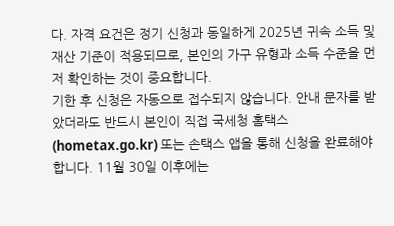다. 자격 요건은 정기 신청과 동일하게 2025년 귀속 소득 및 재산 기준이 적용되므로, 본인의 가구 유형과 소득 수준을 먼저 확인하는 것이 중요합니다.
기한 후 신청은 자동으로 접수되지 않습니다. 안내 문자를 받았더라도 반드시 본인이 직접 국세청 홈택스(hometax.go.kr) 또는 손택스 앱을 통해 신청을 완료해야 합니다. 11월 30일 이후에는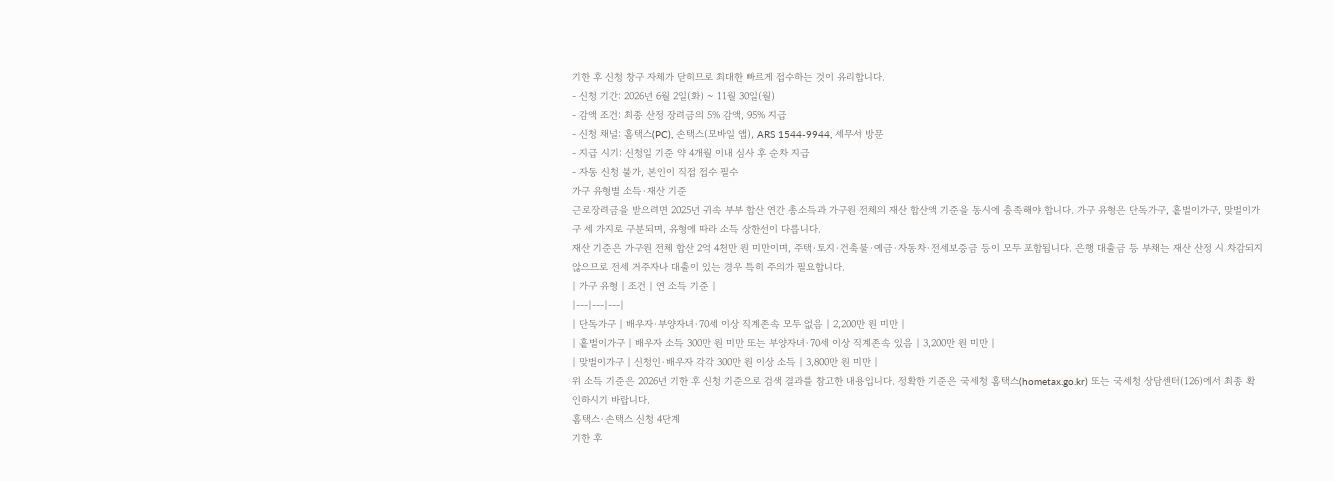기한 후 신청 창구 자체가 닫히므로 최대한 빠르게 접수하는 것이 유리합니다.
- 신청 기간: 2026년 6월 2일(화) ~ 11월 30일(월)
- 감액 조건: 최종 산정 장려금의 5% 감액, 95% 지급
- 신청 채널: 홈택스(PC), 손택스(모바일 앱), ARS 1544-9944, 세무서 방문
- 지급 시기: 신청일 기준 약 4개월 이내 심사 후 순차 지급
- 자동 신청 불가, 본인이 직접 접수 필수
가구 유형별 소득·재산 기준
근로장려금을 받으려면 2025년 귀속 부부 합산 연간 총소득과 가구원 전체의 재산 합산액 기준을 동시에 충족해야 합니다. 가구 유형은 단독가구, 홑벌이가구, 맞벌이가구 세 가지로 구분되며, 유형에 따라 소득 상한선이 다릅니다.
재산 기준은 가구원 전체 합산 2억 4천만 원 미만이며, 주택·토지·건축물·예금·자동차·전세보증금 등이 모두 포함됩니다. 은행 대출금 등 부채는 재산 산정 시 차감되지 않으므로 전세 거주자나 대출이 있는 경우 특히 주의가 필요합니다.
| 가구 유형 | 조건 | 연 소득 기준 |
|---|---|---|
| 단독가구 | 배우자·부양자녀·70세 이상 직계존속 모두 없음 | 2,200만 원 미만 |
| 홑벌이가구 | 배우자 소득 300만 원 미만 또는 부양자녀·70세 이상 직계존속 있음 | 3,200만 원 미만 |
| 맞벌이가구 | 신청인·배우자 각각 300만 원 이상 소득 | 3,800만 원 미만 |
위 소득 기준은 2026년 기한 후 신청 기준으로 검색 결과를 참고한 내용입니다. 정확한 기준은 국세청 홈택스(hometax.go.kr) 또는 국세청 상담센터(126)에서 최종 확인하시기 바랍니다.
홈택스·손택스 신청 4단계
기한 후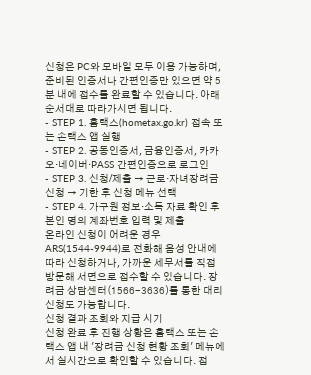신청은 PC와 모바일 모두 이용 가능하며, 준비된 인증서나 간편인증만 있으면 약 5분 내에 접수를 완료할 수 있습니다. 아래 순서대로 따라가시면 됩니다.
- STEP 1. 홈택스(hometax.go.kr) 접속 또는 손택스 앱 실행
- STEP 2. 공동인증서, 금융인증서, 카카오·네이버·PASS 간편인증으로 로그인
- STEP 3. 신청/제출 → 근로·자녀장려금 신청 → 기한 후 신청 메뉴 선택
- STEP 4. 가구원 정보·소득 자료 확인 후 본인 명의 계좌번호 입력 및 제출
온라인 신청이 어려운 경우 ARS(1544-9944)로 전화해 음성 안내에 따라 신청하거나, 가까운 세무서를 직접 방문해 서면으로 접수할 수 있습니다. 장려금 상담센터(1566-3636)를 통한 대리 신청도 가능합니다.
신청 결과 조회와 지급 시기
신청 완료 후 진행 상황은 홈택스 또는 손택스 앱 내 '장려금 신청 현황 조회' 메뉴에서 실시간으로 확인할 수 있습니다. 접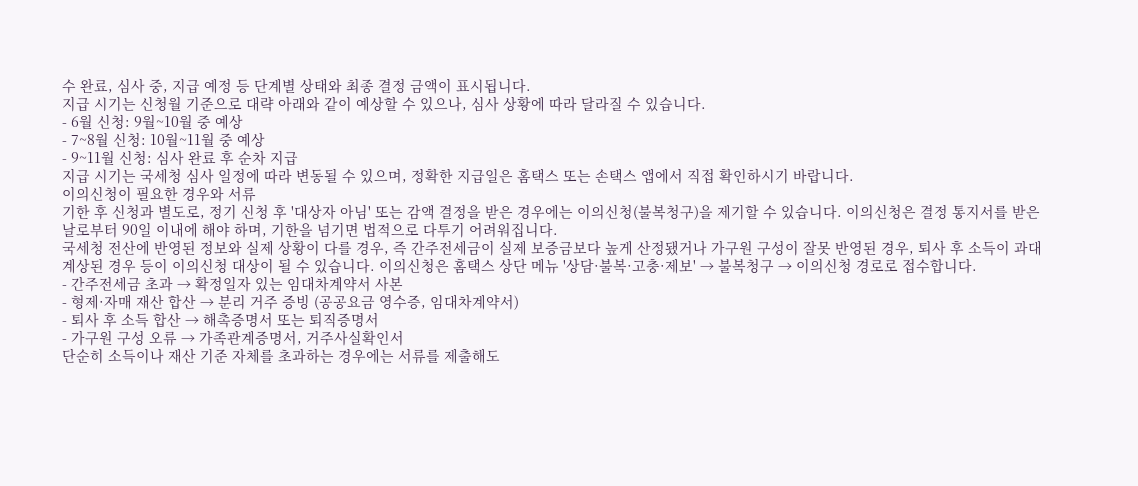수 완료, 심사 중, 지급 예정 등 단계별 상태와 최종 결정 금액이 표시됩니다.
지급 시기는 신청월 기준으로 대략 아래와 같이 예상할 수 있으나, 심사 상황에 따라 달라질 수 있습니다.
- 6월 신청: 9월~10월 중 예상
- 7~8월 신청: 10월~11월 중 예상
- 9~11월 신청: 심사 완료 후 순차 지급
지급 시기는 국세청 심사 일정에 따라 변동될 수 있으며, 정확한 지급일은 홈택스 또는 손택스 앱에서 직접 확인하시기 바랍니다.
이의신청이 필요한 경우와 서류
기한 후 신청과 별도로, 정기 신청 후 '대상자 아님' 또는 감액 결정을 받은 경우에는 이의신청(불복청구)을 제기할 수 있습니다. 이의신청은 결정 통지서를 받은 날로부터 90일 이내에 해야 하며, 기한을 넘기면 법적으로 다투기 어려워집니다.
국세청 전산에 반영된 정보와 실제 상황이 다를 경우, 즉 간주전세금이 실제 보증금보다 높게 산정됐거나 가구원 구성이 잘못 반영된 경우, 퇴사 후 소득이 과대 계상된 경우 등이 이의신청 대상이 될 수 있습니다. 이의신청은 홈택스 상단 메뉴 '상담·불복·고충·제보' → 불복청구 → 이의신청 경로로 접수합니다.
- 간주전세금 초과 → 확정일자 있는 임대차계약서 사본
- 형제·자매 재산 합산 → 분리 거주 증빙 (공공요금 영수증, 임대차계약서)
- 퇴사 후 소득 합산 → 해촉증명서 또는 퇴직증명서
- 가구원 구성 오류 → 가족관계증명서, 거주사실확인서
단순히 소득이나 재산 기준 자체를 초과하는 경우에는 서류를 제출해도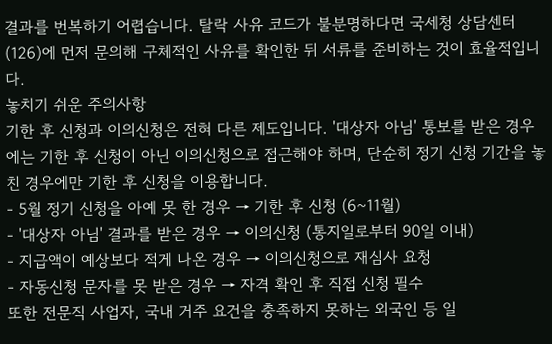결과를 번복하기 어렵습니다. 탈락 사유 코드가 불분명하다면 국세청 상담센터(126)에 먼저 문의해 구체적인 사유를 확인한 뒤 서류를 준비하는 것이 효율적입니다.
놓치기 쉬운 주의사항
기한 후 신청과 이의신청은 전혀 다른 제도입니다. '대상자 아님' 통보를 받은 경우에는 기한 후 신청이 아닌 이의신청으로 접근해야 하며, 단순히 정기 신청 기간을 놓친 경우에만 기한 후 신청을 이용합니다.
- 5월 정기 신청을 아예 못 한 경우 → 기한 후 신청 (6~11월)
- '대상자 아님' 결과를 받은 경우 → 이의신청 (통지일로부터 90일 이내)
- 지급액이 예상보다 적게 나온 경우 → 이의신청으로 재심사 요청
- 자동신청 문자를 못 받은 경우 → 자격 확인 후 직접 신청 필수
또한 전문직 사업자, 국내 거주 요건을 충족하지 못하는 외국인 등 일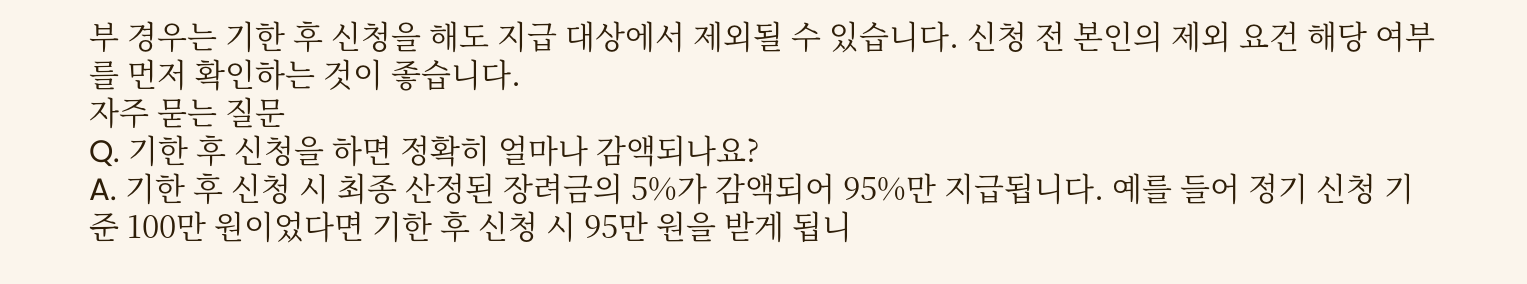부 경우는 기한 후 신청을 해도 지급 대상에서 제외될 수 있습니다. 신청 전 본인의 제외 요건 해당 여부를 먼저 확인하는 것이 좋습니다.
자주 묻는 질문
Q. 기한 후 신청을 하면 정확히 얼마나 감액되나요?
A. 기한 후 신청 시 최종 산정된 장려금의 5%가 감액되어 95%만 지급됩니다. 예를 들어 정기 신청 기준 100만 원이었다면 기한 후 신청 시 95만 원을 받게 됩니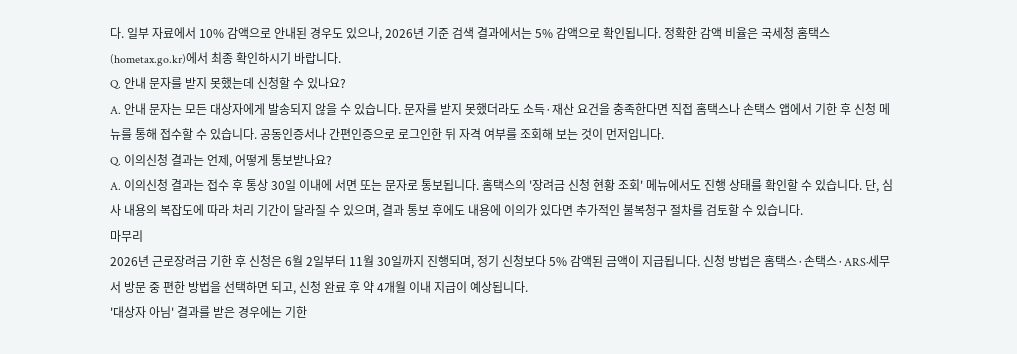다. 일부 자료에서 10% 감액으로 안내된 경우도 있으나, 2026년 기준 검색 결과에서는 5% 감액으로 확인됩니다. 정확한 감액 비율은 국세청 홈택스(hometax.go.kr)에서 최종 확인하시기 바랍니다.
Q. 안내 문자를 받지 못했는데 신청할 수 있나요?
A. 안내 문자는 모든 대상자에게 발송되지 않을 수 있습니다. 문자를 받지 못했더라도 소득·재산 요건을 충족한다면 직접 홈택스나 손택스 앱에서 기한 후 신청 메뉴를 통해 접수할 수 있습니다. 공동인증서나 간편인증으로 로그인한 뒤 자격 여부를 조회해 보는 것이 먼저입니다.
Q. 이의신청 결과는 언제, 어떻게 통보받나요?
A. 이의신청 결과는 접수 후 통상 30일 이내에 서면 또는 문자로 통보됩니다. 홈택스의 '장려금 신청 현황 조회' 메뉴에서도 진행 상태를 확인할 수 있습니다. 단, 심사 내용의 복잡도에 따라 처리 기간이 달라질 수 있으며, 결과 통보 후에도 내용에 이의가 있다면 추가적인 불복청구 절차를 검토할 수 있습니다.
마무리
2026년 근로장려금 기한 후 신청은 6월 2일부터 11월 30일까지 진행되며, 정기 신청보다 5% 감액된 금액이 지급됩니다. 신청 방법은 홈택스·손택스·ARS·세무서 방문 중 편한 방법을 선택하면 되고, 신청 완료 후 약 4개월 이내 지급이 예상됩니다.
'대상자 아님' 결과를 받은 경우에는 기한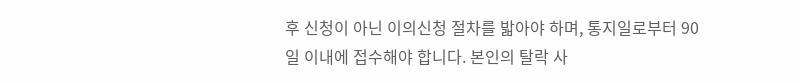후 신청이 아닌 이의신청 절차를 밟아야 하며, 통지일로부터 90일 이내에 접수해야 합니다. 본인의 탈락 사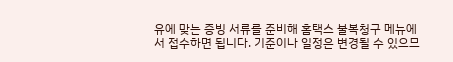유에 맞는 증빙 서류를 준비해 홈택스 불복청구 메뉴에서 접수하면 됩니다. 기준이나 일정은 변경될 수 있으므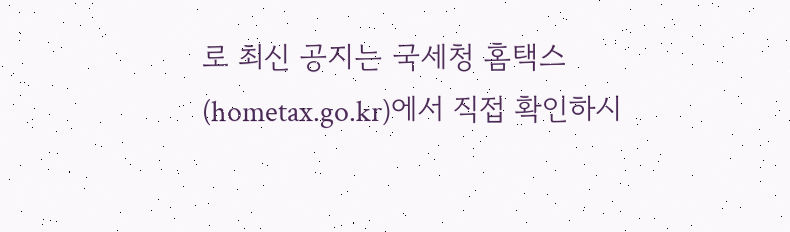로 최신 공지는 국세청 홈택스(hometax.go.kr)에서 직접 확인하시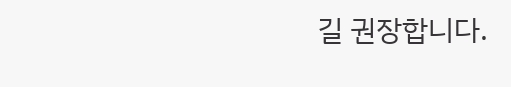길 권장합니다.